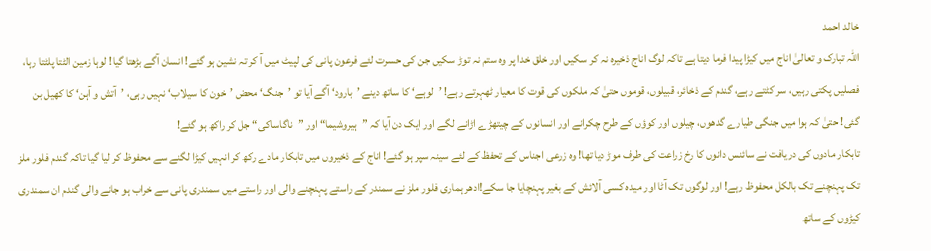خالد احمد
اللہ تبارک و تعالیٰ اناج میں کیڑا پیدا فرما دیتا ہے تاکہ لوگ اناج ذخیرہ نہ کر سکیں اور خلق خدا پر وہ ستم نہ توڑ سکیں جن کی حسرت لئے فرعون پانی کی لپیٹ میں آ کر تہ نشین ہو گئے! انسان آگے بڑھتا گیا! لوہا زمین الٹتا پلٹتا رہا، فصلیں پکتی رہیں، سر کٹتے رہے، گندم کے ذخائر، قبیلوں، قوموں حتیٰ کہ ملکوں کی قوت کا معیار ٹھہرتے رہے! ’لوہے‘ کا ساتھ دینے ’بارود‘ آگے آیا تو ’جنگ‘ محض ’خون کا سیلاب‘ نہیں رہی، ’آتش و آہن‘ کا کھیل بن گئی! حتیٰ کہ ہوا میں جنگی طیارے گدھوں، چیلوں اور کوؤں کے طرح چکرانے اور انسانوں کے چیتھڑے اڑانے لگے اور ایک دن آیا کہ ”ہیروشیما“ اور ”ناگاساکی“ جل کر راکھ ہو گئے!
تابکار مادوں کی دریافت نے سائنس دانوں کا رخ زراعت کی طرف موڑ دیا تھا! وہ زرعی اجناس کے تحفظ کے لئے سینہ سپر ہو گئے! اناج کے ذخیروں میں تابکار مادے رکھ کر انہیں کیڑا لگنے سے محفوظ کر لیا گیا تاکہ گندم فلور ملز تک پہنچنے تک بالکل محفوظ رہے! اور لوگوں تک آٹا اور میدہ کسی آلائش کے بغیر پہنچایا جا سکے!ادھر ہماری فلور ملز نے سمندر کے راستے پہنچنے والی اور راستے میں سمندری پانی سے خراب ہو جانے والی گندم ان سمندری کیڑوں کے ساتھ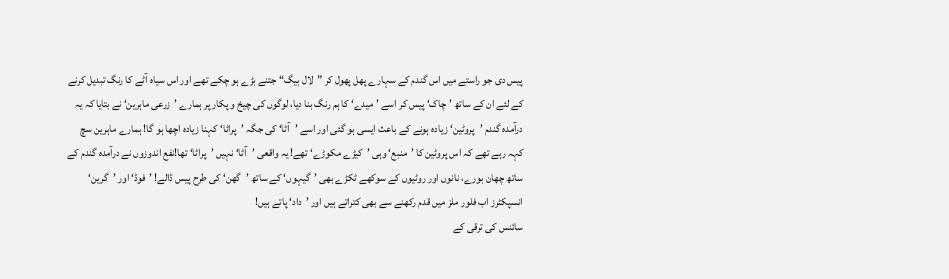پیس دی جو راستے میں اس گندم کے سہارے پھل پھول کر ”لال بیگ“ جتنے بڑے ہو چکے تھے اور اس سیاہ آٹے کا رنگ تبدیل کرنے کے لئے ان کے ساتھ ’چاک‘ پیس کر اسے ’میدے‘ کا ہم رنگ بنا دیا، لوگوں کی چیخ و پکار پر ہمارے ’زرعی ماہرین‘ نے بتایا کہ یہ درآمدہ گندم ’پروٹین‘ زیادہ ہونے کے باعث ایسی ہو گئی اور اسے ’آٹا‘ کی جگہ ’پراٹا‘ کہنا زیادہ اچھا ہو گا! ہمارے ماہرین سچ کہہ رہے تھے کہ اس پروٹین کا ’منبع‘ وہی ’کیڑے مکوڑے‘ تھے! یہ واقعی ’آٹا‘ نہیں ’پراٹا‘ تھا!نفع اندوزوں نے درآمدہ گندم کے ساتھ چھان بورے، نانوں اور روٹیوں کے سوکھے ٹکڑے بھی ’گیہوں‘ کے ساتھ ’گھن‘ کی طرح پیس ڈالے! ’فوڈ‘ اور ’گرین‘ انسپکٹرز اب فلور ملز میں قدم رکھنے سے بھی کتراتے ہیں اور ’داد‘ پاتے ہیں!
سائنس کی ترقی کے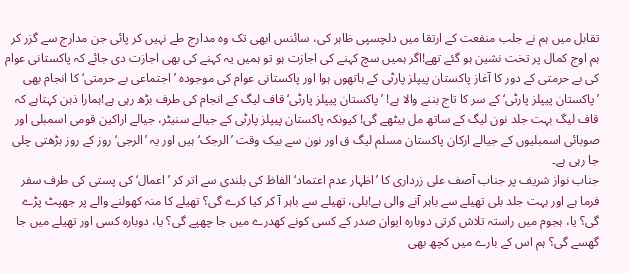تقابل میں ہم نے جلب منفعت کے ارتقا میں دلچسپی ظاہر کی، سائنس ابھی تک وہ مدارج طے نہیں کر پائی جن مدارج سے گزر کر ہم اوج کمال پر تخت نشین ہو گئے تھے!اگر ہمیں سچ کہنے کی اجازت ہو تو ہمیں یہ کہنے کی بھی اجازت دی جائے کہ پاکستانی عوام کی بے حرمتی کے دور کا آغاز پاکستان پیپلز پارٹی کے ہاتھوں ہوا اور پاکستانی عوام کی موجودہ ’اجتماعی بے حرمتی‘ کا انجام بھی ’پاکستان پیپلز پارٹی‘ کے سر کا تاج بننے والا ہے! ’پاکستان پیپلز پارٹی‘ قاف لیگ کے انجام کی طرف بڑھ رہی ہے!ہمارا ذہن کہتاہے کہ قاف لیگ بہت جلد نون لیگ کے ساتھ مل بیٹھے گی! کیونکہ پاکستان پیپلز پارٹی کے جیالے سنیٹر، جیالے اراکین قومی اسمبلی اور صوبائی اسمبلیوں کے جیالے ارکان پاکستان مسلم لیگ ق اور نون سے بیک وقت ’الرجک‘ ہیں اور یہ ’الرجی‘ روز کے روز بڑھتی چلی جا رہی ہے۔
جناب نواز شریف پر جناب آصف علی زرداری کا ’اظہار عدم اعتماد‘ الفاظ کی بلندی سے اتر کر ’اعمال‘ کی پستی کی طرف سفر فرما ہے اور بہت جلد بلی تھیلے سے باہر آنے والی ہے!بلی، تھیلے سے باہر آ کر کیا کرے گی؟ تھیلے کا منہ کھولنے والے پر جھپٹ پڑے گی؟ یا، ہجوم میں راستہ تلاش کرتی دوبارہ ایوان صدر کے کسی کونے کھدرے میں جا چھپے گی؟ یا، دوبارہ کسی اور تھیلے میں جا گھسے گی؟ ہم اس کے بارے میں کچھ بھی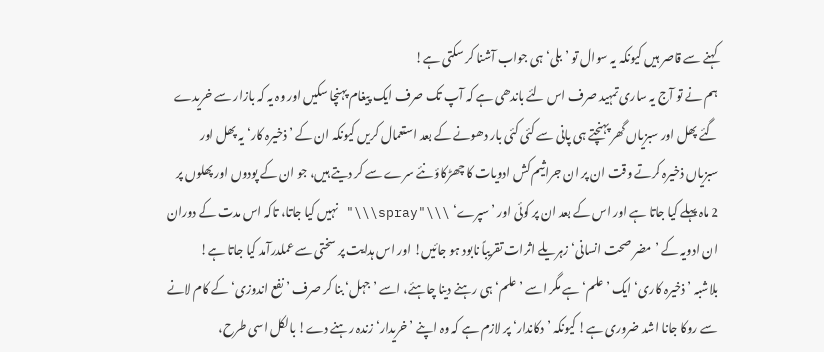کہنے سے قاصر ہیں کیونکہ یہ سوال تو ’بلی‘ ہی جواب آشنا کر سکتی ہے!
ہم نے تو آج یہ ساری تمہید صرف اس لئے باندھی ہے کہ آپ تک صرف ایک پیغام پہنچا سکیں اور وہ یہ کہ بازار سے خریدے گئے پھل اور سبزیاں گھر پہنچتے ہی پانی سے کئی کئی بار دھونے کے بعد استعمال کریں کیونکہ ان کے ’ذخیرہ کار‘ یہ پھل اور سبزیاں ذخیرہ کرتے وقت ان پر ان جراثیم کش ادویات کا چھڑکاؤ نئے سرے سے کر دیتے ہیں، جو ان کے پودوں اور پھلوں پر 2 ماہ پہلے کیا جاتا ہے اور اس کے بعد ان پر کوئی اور ’سپرے‘ \\\"spray\\\" نہیں کیا جاتا، تاکہ اس مدت کے دوران ان ادویہ کے ’مضر صحت انسانی‘ زہریلے اثرات تقریباً نابود ہو جائیں! اور اس ہدایت پر سختی سے عملدرآمد کیا جاتا ہے!
بلاشبہ ’ذخیرہ کاری‘ ایک ’علم‘ ہے مگر اسے ’علم‘ ہی رہنے دینا چاہئے، اسے ’جہل‘ بنا کر صرف ’نفع اندوزی‘ کے کام لانے سے روکا جانا اشد ضروری ہے! کیونکہ ’دکاندار‘ پر لازم ہے کہ وہ اپنے ’خریدار‘ زندہ رہنے دے! بالکل اسی طرح،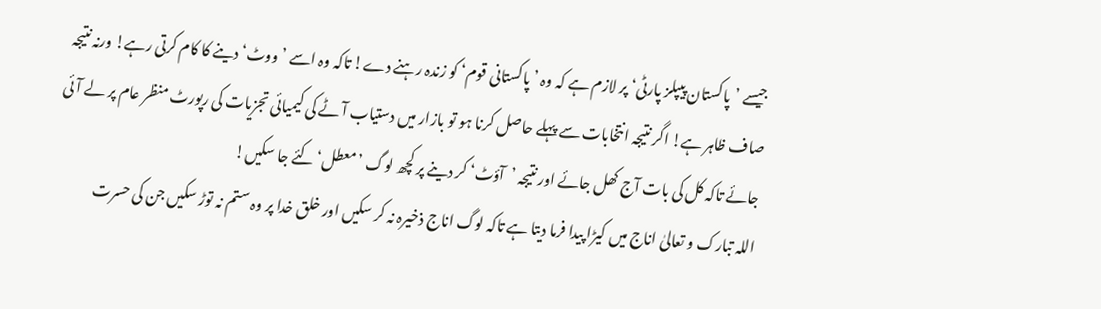جیسے ’پاکستان پیپلز پارٹی‘ پر لازم ہے کہ وہ ’پاکستانی قوم‘ کو زندہ رہنے دے! تاکہ وہ اسے ’ووٹ‘ دینے کا کام کرتی رہے! ورنہ نتیجہ صاف ظاہر ہے! اگر نتیجہ انتخابات سے پہلے حاصل کرنا ہو تو بازار میں دستیاب آٹے کی کیمیائی تجزیات کی رپورٹ منظر عام پر لے آئی جائے تاکہ کل کی بات آج کھل جائے اور نتیجہ ’آؤٹ‘ کر دینے پر کچھ لوگ ’معطل‘ کئے جا سکیں!
اللہ تبارک و تعالیٰ اناج میں کیڑا پیدا فرما دیتا ہے تاکہ لوگ اناج ذخیرہ نہ کر سکیں اور خلق خدا پر وہ ستم نہ توڑ سکیں جن کی حسرت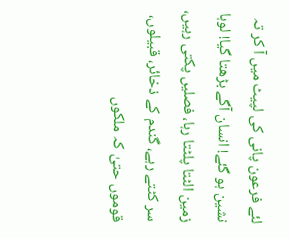لئے فرعون پانی کی لپیٹ میں آ کر تہ نشین ہو گئے! انسان آگے بڑھتا گیا! لوہا زمین الٹتا پلٹتا رہا، فصلیں پکتی رہیں، سر کٹتے رہے، گندم کے ذخائر، قبیلوں، قوموں حتیٰ کہ ملکوں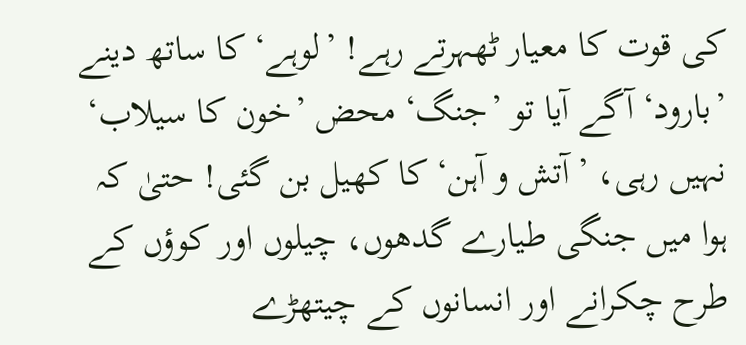کی قوت کا معیار ٹھہرتے رہے! ’لوہے‘ کا ساتھ دینے ’بارود‘ آگے آیا تو ’جنگ‘ محض ’خون کا سیلاب‘ نہیں رہی، ’آتش و آہن‘ کا کھیل بن گئی! حتیٰ کہ ہوا میں جنگی طیارے گدھوں، چیلوں اور کوؤں کے طرح چکرانے اور انسانوں کے چیتھڑے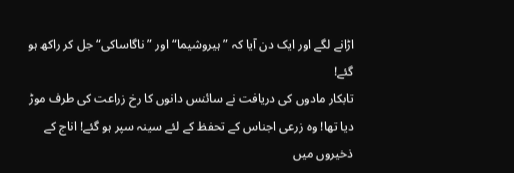اڑانے لگے اور ایک دن آیا کہ ”ہیروشیما“ اور ”ناگاساکی“ جل کر راکھ ہو گئے!
تابکار مادوں کی دریافت نے سائنس دانوں کا رخ زراعت کی طرف موڑ دیا تھا! وہ زرعی اجناس کے تحفظ کے لئے سینہ سپر ہو گئے! اناج کے ذخیروں میں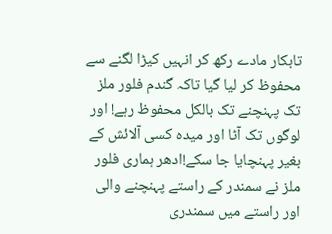تابکار مادے رکھ کر انہیں کیڑا لگنے سے محفوظ کر لیا گیا تاکہ گندم فلور ملز تک پہنچنے تک بالکل محفوظ رہے! اور لوگوں تک آٹا اور میدہ کسی آلائش کے بغیر پہنچایا جا سکے!ادھر ہماری فلور ملز نے سمندر کے راستے پہنچنے والی اور راستے میں سمندری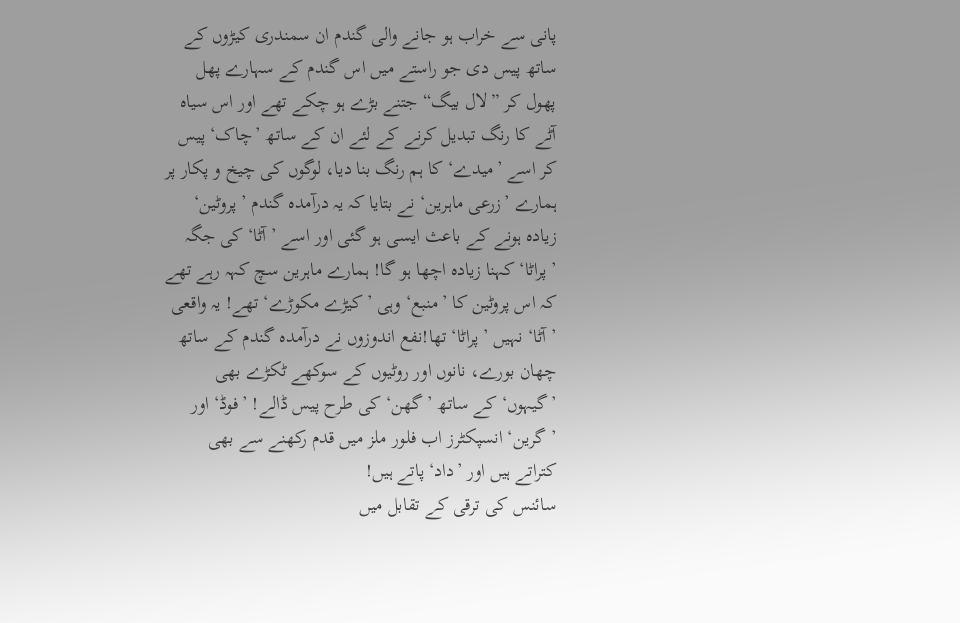پانی سے خراب ہو جانے والی گندم ان سمندری کیڑوں کے ساتھ پیس دی جو راستے میں اس گندم کے سہارے پھل پھول کر ”لال بیگ“ جتنے بڑے ہو چکے تھے اور اس سیاہ آٹے کا رنگ تبدیل کرنے کے لئے ان کے ساتھ ’چاک‘ پیس کر اسے ’میدے‘ کا ہم رنگ بنا دیا، لوگوں کی چیخ و پکار پر ہمارے ’زرعی ماہرین‘ نے بتایا کہ یہ درآمدہ گندم ’پروٹین‘ زیادہ ہونے کے باعث ایسی ہو گئی اور اسے ’آٹا‘ کی جگہ ’پراٹا‘ کہنا زیادہ اچھا ہو گا! ہمارے ماہرین سچ کہہ رہے تھے کہ اس پروٹین کا ’منبع‘ وہی ’کیڑے مکوڑے‘ تھے! یہ واقعی ’آٹا‘ نہیں ’پراٹا‘ تھا!نفع اندوزوں نے درآمدہ گندم کے ساتھ چھان بورے، نانوں اور روٹیوں کے سوکھے ٹکڑے بھی ’گیہوں‘ کے ساتھ ’گھن‘ کی طرح پیس ڈالے! ’فوڈ‘ اور ’گرین‘ انسپکٹرز اب فلور ملز میں قدم رکھنے سے بھی کتراتے ہیں اور ’داد‘ پاتے ہیں!
سائنس کی ترقی کے تقابل میں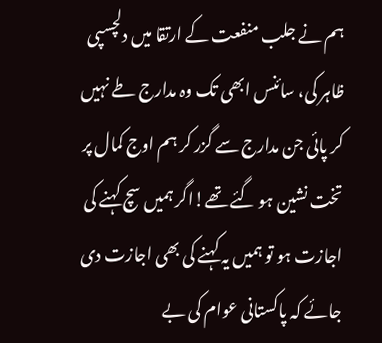ہم نے جلب منفعت کے ارتقا میں دلچسپی ظاہر کی، سائنس ابھی تک وہ مدارج طے نہیں کر پائی جن مدارج سے گزر کر ہم اوج کمال پر تخت نشین ہو گئے تھے!اگر ہمیں سچ کہنے کی اجازت ہو تو ہمیں یہ کہنے کی بھی اجازت دی جائے کہ پاکستانی عوام کی بے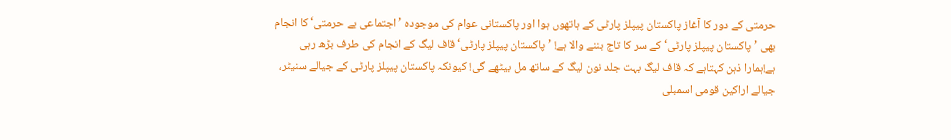حرمتی کے دور کا آغاز پاکستان پیپلز پارٹی کے ہاتھوں ہوا اور پاکستانی عوام کی موجودہ ’اجتماعی بے حرمتی‘ کا انجام بھی ’پاکستان پیپلز پارٹی‘ کے سر کا تاج بننے والا ہے! ’پاکستان پیپلز پارٹی‘ قاف لیگ کے انجام کی طرف بڑھ رہی ہے!ہمارا ذہن کہتاہے کہ قاف لیگ بہت جلد نون لیگ کے ساتھ مل بیٹھے گی! کیونکہ پاکستان پیپلز پارٹی کے جیالے سنیٹر، جیالے اراکین قومی اسمبلی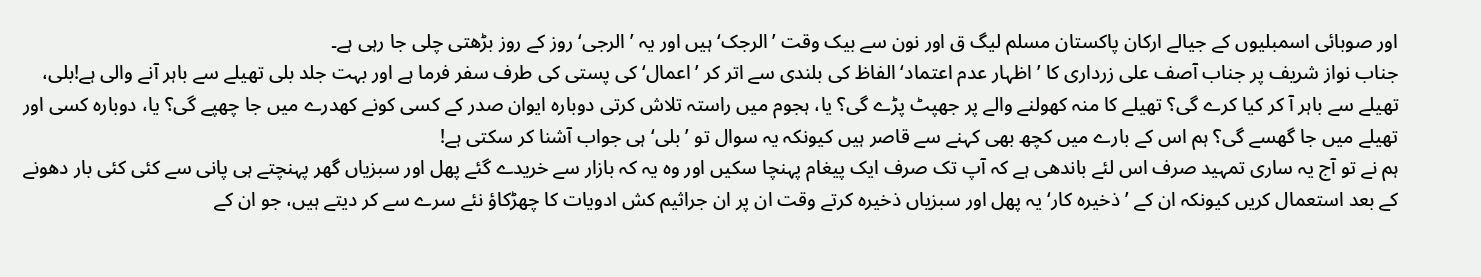اور صوبائی اسمبلیوں کے جیالے ارکان پاکستان مسلم لیگ ق اور نون سے بیک وقت ’الرجک‘ ہیں اور یہ ’الرجی‘ روز کے روز بڑھتی چلی جا رہی ہے۔
جناب نواز شریف پر جناب آصف علی زرداری کا ’اظہار عدم اعتماد‘ الفاظ کی بلندی سے اتر کر ’اعمال‘ کی پستی کی طرف سفر فرما ہے اور بہت جلد بلی تھیلے سے باہر آنے والی ہے!بلی، تھیلے سے باہر آ کر کیا کرے گی؟ تھیلے کا منہ کھولنے والے پر جھپٹ پڑے گی؟ یا، ہجوم میں راستہ تلاش کرتی دوبارہ ایوان صدر کے کسی کونے کھدرے میں جا چھپے گی؟ یا، دوبارہ کسی اور تھیلے میں جا گھسے گی؟ ہم اس کے بارے میں کچھ بھی کہنے سے قاصر ہیں کیونکہ یہ سوال تو ’بلی‘ ہی جواب آشنا کر سکتی ہے!
ہم نے تو آج یہ ساری تمہید صرف اس لئے باندھی ہے کہ آپ تک صرف ایک پیغام پہنچا سکیں اور وہ یہ کہ بازار سے خریدے گئے پھل اور سبزیاں گھر پہنچتے ہی پانی سے کئی کئی بار دھونے کے بعد استعمال کریں کیونکہ ان کے ’ذخیرہ کار‘ یہ پھل اور سبزیاں ذخیرہ کرتے وقت ان پر ان جراثیم کش ادویات کا چھڑکاؤ نئے سرے سے کر دیتے ہیں، جو ان کے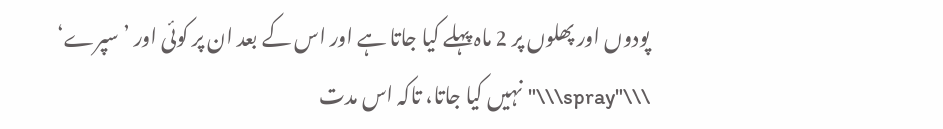پودوں اور پھلوں پر 2 ماہ پہلے کیا جاتا ہے اور اس کے بعد ان پر کوئی اور ’سپرے‘ \\\"spray\\\" نہیں کیا جاتا، تاکہ اس مدت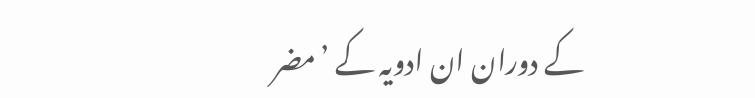کے دوران ان ادویہ کے ’مضر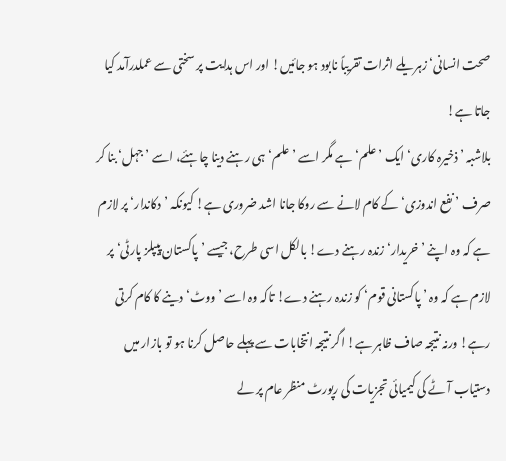صحت انسانی‘ زہریلے اثرات تقریباً نابود ہو جائیں! اور اس ہدایت پر سختی سے عملدرآمد کیا جاتا ہے!
بلاشبہ ’ذخیرہ کاری‘ ایک ’علم‘ ہے مگر اسے ’علم‘ ہی رہنے دینا چاہئے، اسے ’جہل‘ بنا کر صرف ’نفع اندوزی‘ کے کام لانے سے روکا جانا اشد ضروری ہے! کیونکہ ’دکاندار‘ پر لازم ہے کہ وہ اپنے ’خریدار‘ زندہ رہنے دے! بالکل اسی طرح، جیسے ’پاکستان پیپلز پارٹی‘ پر لازم ہے کہ وہ ’پاکستانی قوم‘ کو زندہ رہنے دے! تاکہ وہ اسے ’ووٹ‘ دینے کا کام کرتی رہے! ورنہ نتیجہ صاف ظاہر ہے! اگر نتیجہ انتخابات سے پہلے حاصل کرنا ہو تو بازار میں دستیاب آٹے کی کیمیائی تجزیات کی رپورٹ منظر عام پر لے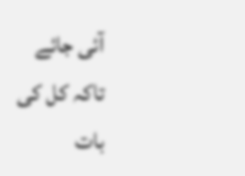آئی جائے تاکہ کل کی بات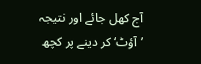آج کھل جائے اور نتیجہ ’آؤٹ‘ کر دینے پر کچھ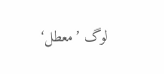لوگ ’معطل‘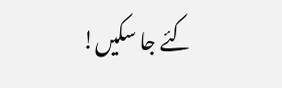کئے جا سکیں!